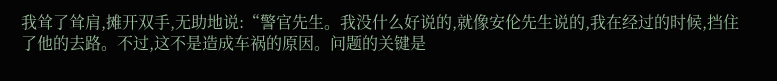我耸了耸肩,摊开双手,无助地说:“警官先生。我没什么好说的,就像安伦先生说的,我在经过的时候,挡住了他的去路。不过,这不是造成车祸的原因。问题的关键是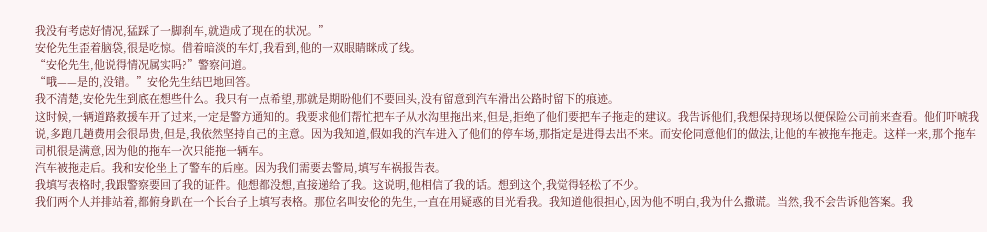我没有考虑好情况,猛踩了一脚刹车,就造成了现在的状况。”
安伦先生歪着脑袋,很是吃惊。借着暗淡的车灯,我看到,他的一双眼睛眯成了线。
“安伦先生,他说得情况属实吗?”警察问道。
“哦——是的,没错。”安伦先生结巴地回答。
我不清楚,安伦先生到底在想些什么。我只有一点希望,那就是期盼他们不要回头,没有留意到汽车滑出公路时留下的痕迹。
这时候,一辆道路救援车开了过来,一定是警方通知的。我要求他们帮忙把车子从水沟里拖出来,但是,拒绝了他们要把车子拖走的建议。我告诉他们,我想保持现场以便保险公司前来查看。他们吓唬我说,多跑几趟费用会很昂贵,但是,我依然坚持自己的主意。因为我知道,假如我的汽车进入了他们的停车场,那指定是进得去出不来。而安伦同意他们的做法,让他的车被拖车拖走。这样一来,那个拖车司机很是满意,因为他的拖车一次只能拖一辆车。
汽车被拖走后。我和安伦坐上了警车的后座。因为我们需要去警局,填写车祸报告表。
我填写表格时,我跟警察要回了我的证件。他想都没想,直接递给了我。这说明,他相信了我的话。想到这个,我觉得轻松了不少。
我们两个人并排站着,都俯身趴在一个长台子上填写表格。那位名叫安伦的先生,一直在用疑惑的目光看我。我知道他很担心,因为他不明白,我为什么撒谎。当然,我不会告诉他答案。我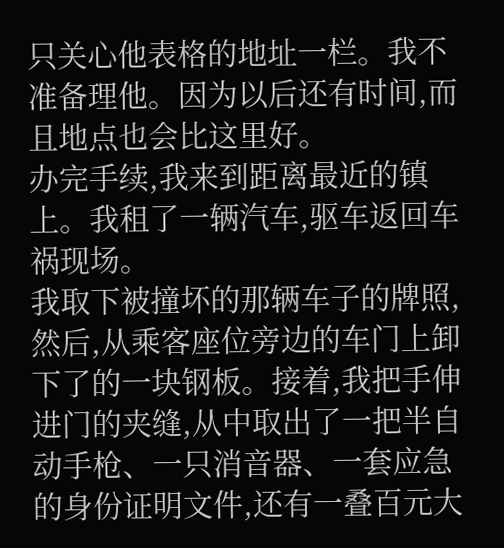只关心他表格的地址一栏。我不准备理他。因为以后还有时间,而且地点也会比这里好。
办完手续,我来到距离最近的镇上。我租了一辆汽车,驱车返回车祸现场。
我取下被撞坏的那辆车子的牌照,然后,从乘客座位旁边的车门上卸下了的一块钢板。接着,我把手伸进门的夹缝,从中取出了一把半自动手枪、一只消音器、一套应急的身份证明文件,还有一叠百元大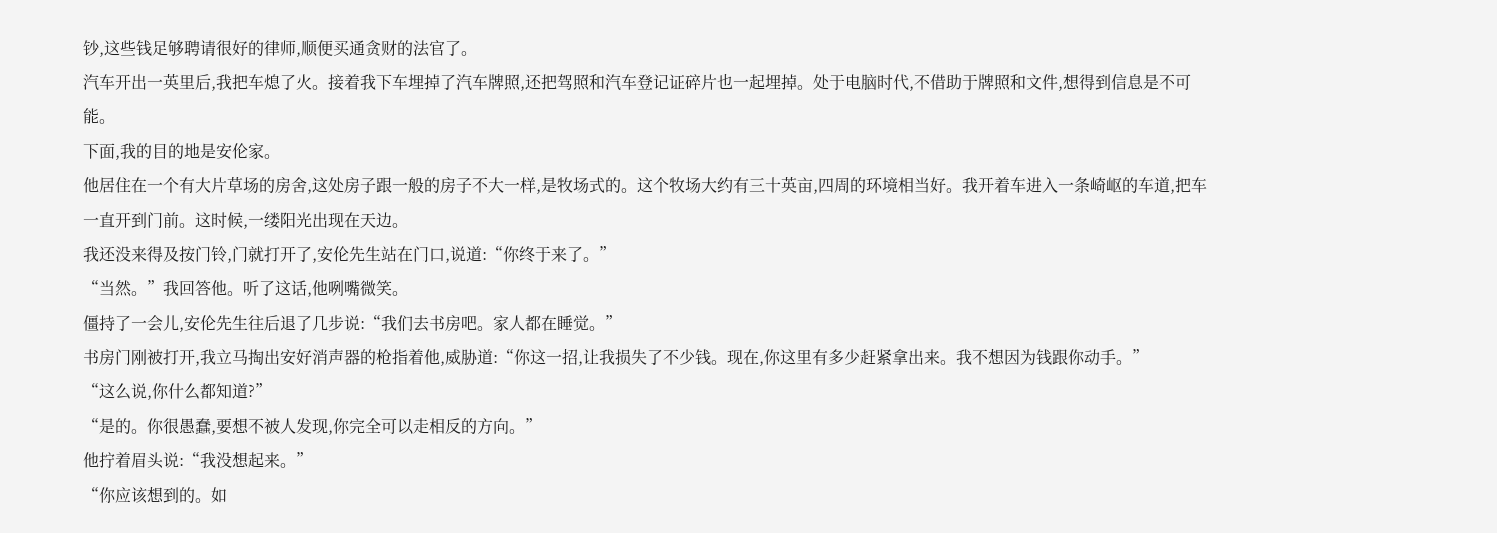钞,这些钱足够聘请很好的律师,顺便买通贪财的法官了。
汽车开出一英里后,我把车熄了火。接着我下车埋掉了汽车牌照,还把驾照和汽车登记证碎片也一起埋掉。处于电脑时代,不借助于牌照和文件,想得到信息是不可能。
下面,我的目的地是安伦家。
他居住在一个有大片草场的房舍,这处房子跟一般的房子不大一样,是牧场式的。这个牧场大约有三十英亩,四周的环境相当好。我开着车进入一条崎岖的车道,把车一直开到门前。这时候,一缕阳光出现在天边。
我还没来得及按门铃,门就打开了,安伦先生站在门口,说道:“你终于来了。”
“当然。”我回答他。听了这话,他咧嘴微笑。
僵持了一会儿,安伦先生往后退了几步说:“我们去书房吧。家人都在睡觉。”
书房门刚被打开,我立马掏出安好消声器的枪指着他,威胁道:“你这一招,让我损失了不少钱。现在,你这里有多少赶紧拿出来。我不想因为钱跟你动手。”
“这么说,你什么都知道?”
“是的。你很愚蠢,要想不被人发现,你完全可以走相反的方向。”
他拧着眉头说:“我没想起来。”
“你应该想到的。如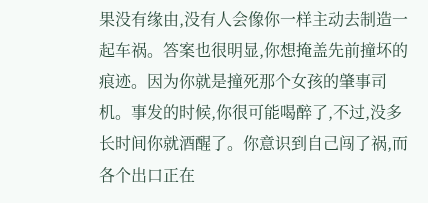果没有缘由,没有人会像你一样主动去制造一起车祸。答案也很明显,你想掩盖先前撞坏的痕迹。因为你就是撞死那个女孩的肇事司机。事发的时候,你很可能喝醉了,不过,没多长时间你就酒醒了。你意识到自己闯了祸,而各个出口正在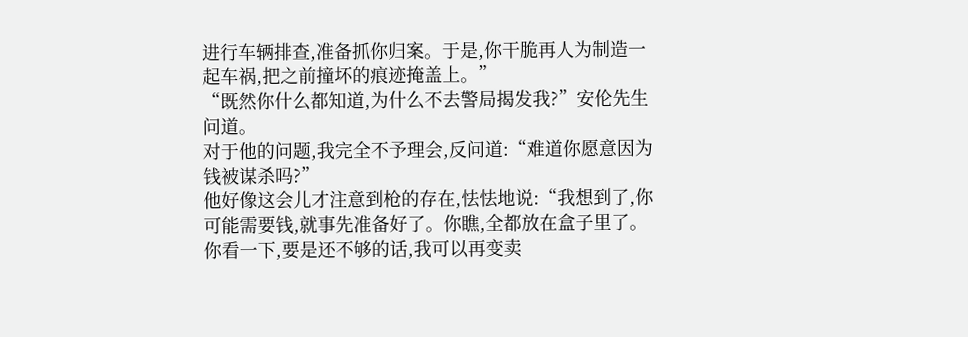进行车辆排查,准备抓你归案。于是,你干脆再人为制造一起车祸,把之前撞坏的痕迹掩盖上。”
“既然你什么都知道,为什么不去警局揭发我?”安伦先生问道。
对于他的问题,我完全不予理会,反问道:“难道你愿意因为钱被谋杀吗?”
他好像这会儿才注意到枪的存在,怯怯地说:“我想到了,你可能需要钱,就事先准备好了。你瞧,全都放在盒子里了。你看一下,要是还不够的话,我可以再变卖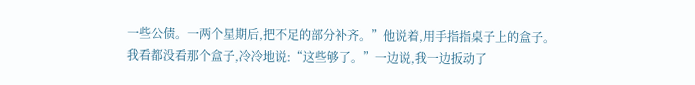一些公债。一两个星期后,把不足的部分补齐。”他说着,用手指指桌子上的盒子。
我看都没看那个盒子,冷冷地说:“这些够了。”一边说,我一边扳动了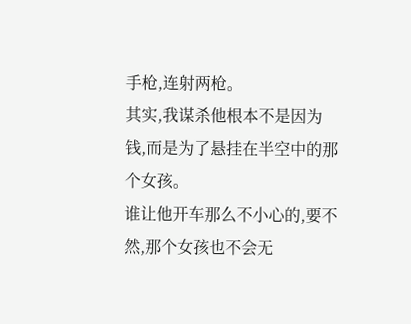手枪,连射两枪。
其实,我谋杀他根本不是因为钱,而是为了悬挂在半空中的那个女孩。
谁让他开车那么不小心的,要不然,那个女孩也不会无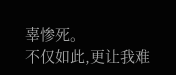辜惨死。
不仅如此,更让我难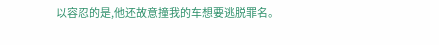以容忍的是,他还故意撞我的车想要逃脱罪名。